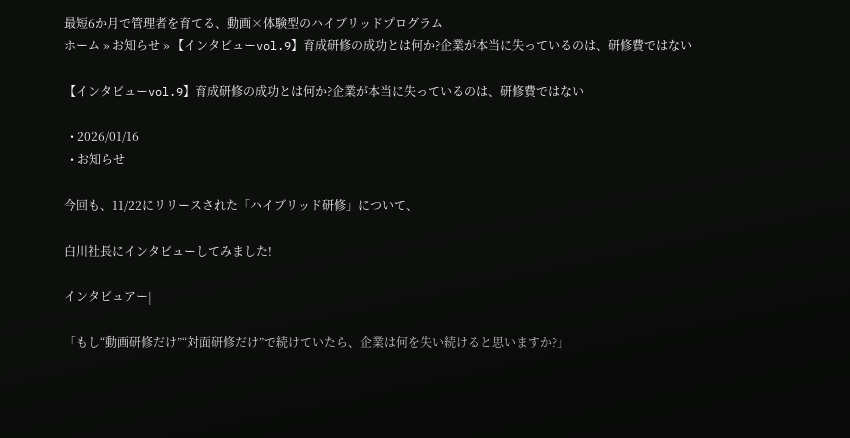最短6か月で管理者を育てる、動画×体験型のハイブリッドプログラム
ホーム » お知らせ » 【インタビューvol.9】育成研修の成功とは何か?企業が本当に失っているのは、研修費ではない

【インタビューvol.9】育成研修の成功とは何か?企業が本当に失っているのは、研修費ではない

  • 2026/01/16
  • お知らせ

今回も、11/22にリリースされた「ハイブリッド研修」について、

白川社長にインタビューしてみました!

インタビュアー|

「もし“動画研修だけ”“対面研修だけ”で続けていたら、企業は何を失い続けると思いますか?」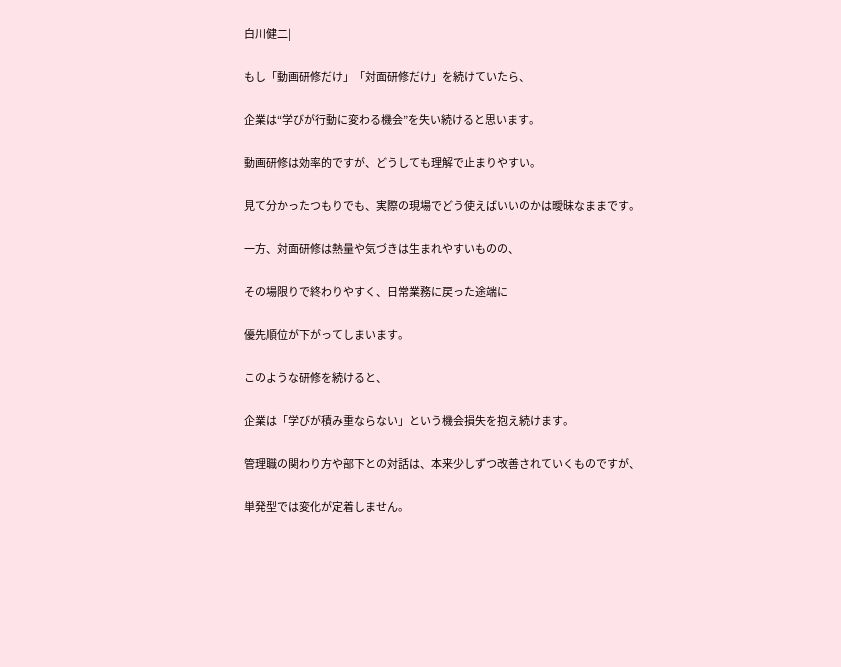白川健二|

もし「動画研修だけ」「対面研修だけ」を続けていたら、

企業は“学びが行動に変わる機会”を失い続けると思います。

動画研修は効率的ですが、どうしても理解で止まりやすい。

見て分かったつもりでも、実際の現場でどう使えばいいのかは曖昧なままです。

一方、対面研修は熱量や気づきは生まれやすいものの、

その場限りで終わりやすく、日常業務に戻った途端に

優先順位が下がってしまいます。

このような研修を続けると、

企業は「学びが積み重ならない」という機会損失を抱え続けます。

管理職の関わり方や部下との対話は、本来少しずつ改善されていくものですが、

単発型では変化が定着しません。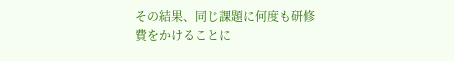その結果、同じ課題に何度も研修費をかけることに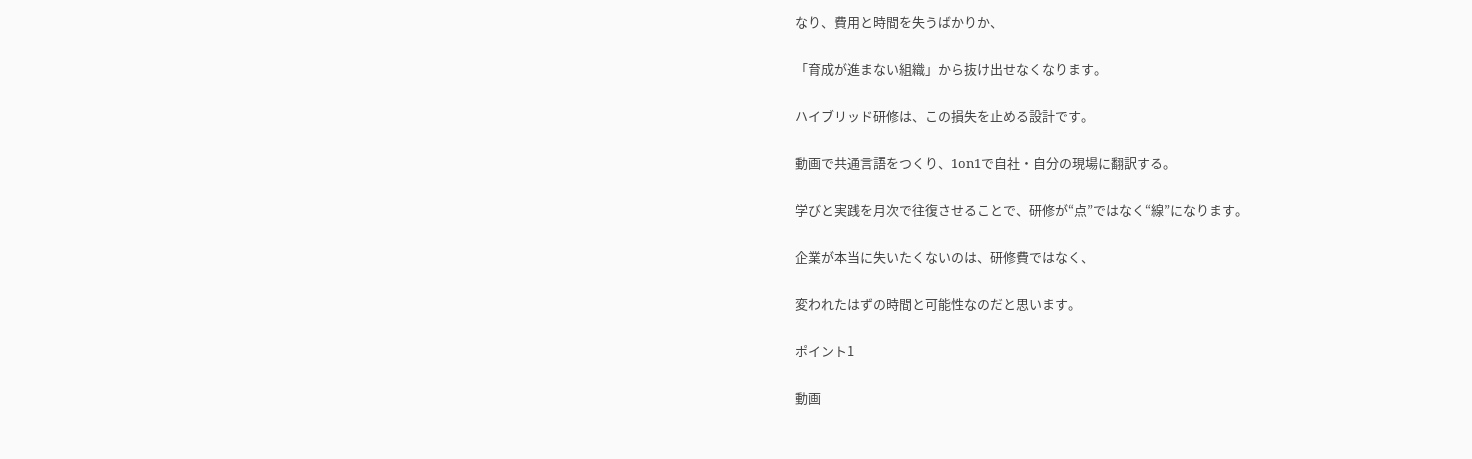なり、費用と時間を失うばかりか、

「育成が進まない組織」から抜け出せなくなります。

ハイブリッド研修は、この損失を止める設計です。

動画で共通言語をつくり、1on1で自社・自分の現場に翻訳する。

学びと実践を月次で往復させることで、研修が“点”ではなく“線”になります。

企業が本当に失いたくないのは、研修費ではなく、

変われたはずの時間と可能性なのだと思います。

ポイント1

動画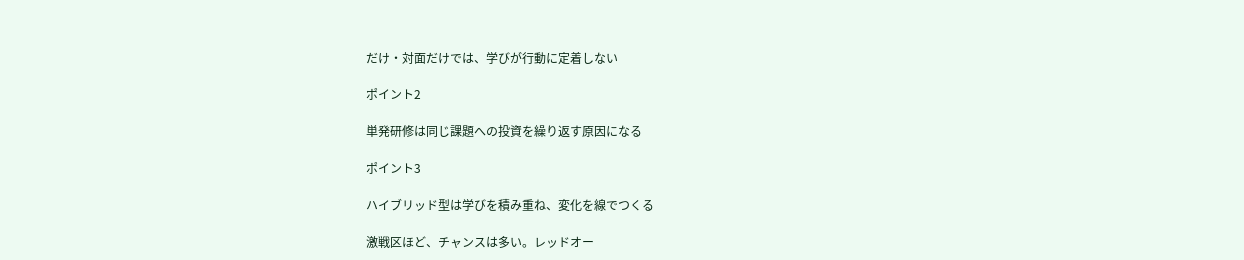だけ・対面だけでは、学びが行動に定着しない

ポイント2

単発研修は同じ課題への投資を繰り返す原因になる

ポイント3

ハイブリッド型は学びを積み重ね、変化を線でつくる

激戦区ほど、チャンスは多い。レッドオー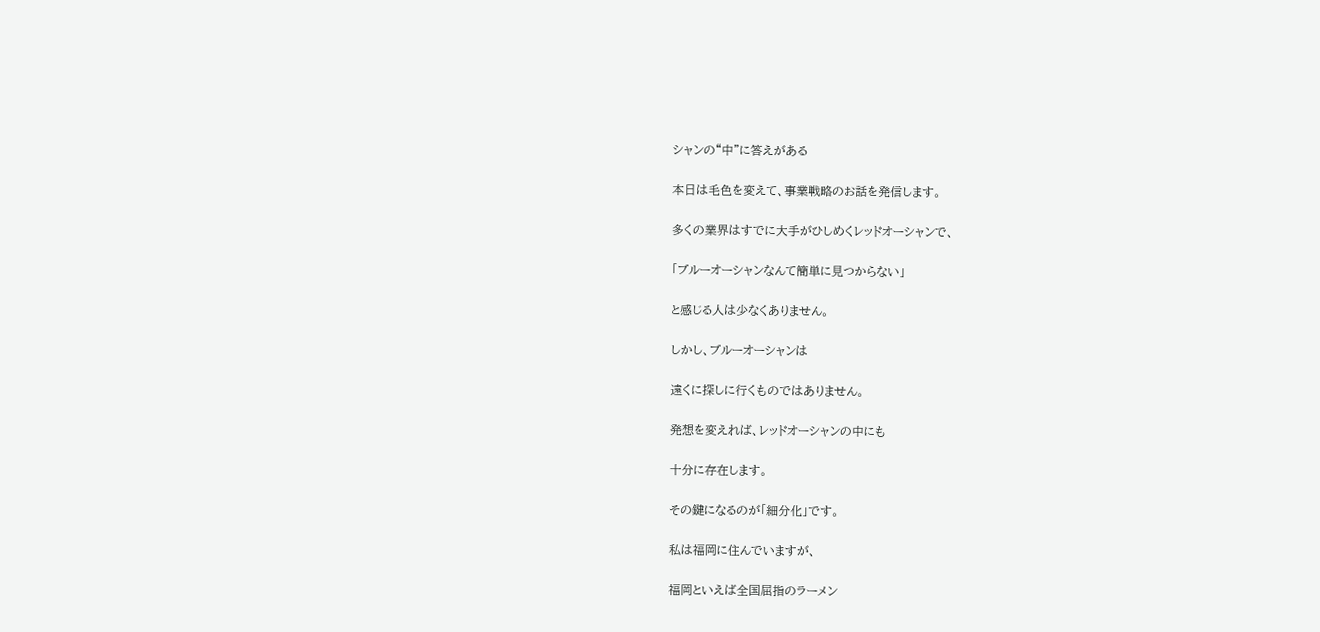シャンの“中”に答えがある

本日は毛色を変えて、事業戦略のお話を発信します。

多くの業界はすでに大手がひしめくレッドオーシャンで、

「ブルーオーシャンなんて簡単に見つからない」

と感じる人は少なくありません。

しかし、ブルーオーシャンは

遠くに探しに行くものではありません。

発想を変えれば、レッドオーシャンの中にも

十分に存在します。

その鍵になるのが「細分化」です。

私は福岡に住んでいますが、

福岡といえば全国屈指のラーメン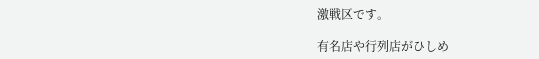激戦区です。

有名店や行列店がひしめ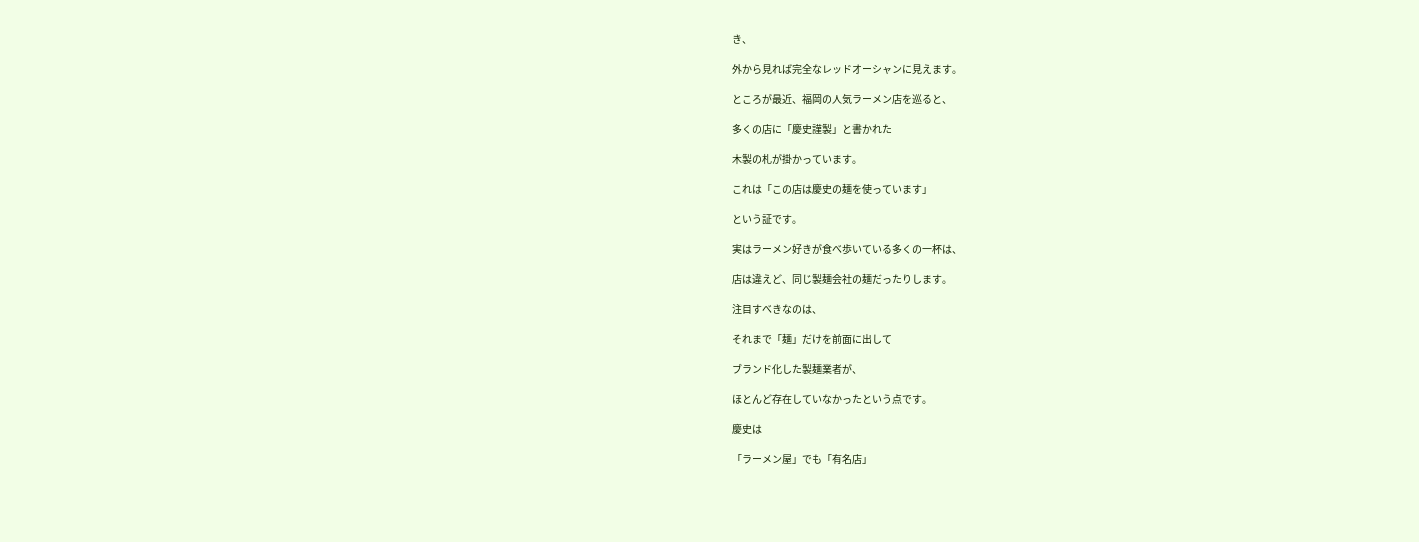き、

外から見れば完全なレッドオーシャンに見えます。

ところが最近、福岡の人気ラーメン店を巡ると、

多くの店に「慶史謹製」と書かれた

木製の札が掛かっています。

これは「この店は慶史の麺を使っています」

という証です。

実はラーメン好きが食べ歩いている多くの一杯は、

店は違えど、同じ製麺会社の麺だったりします。

注目すべきなのは、

それまで「麺」だけを前面に出して

ブランド化した製麺業者が、

ほとんど存在していなかったという点です。

慶史は

「ラーメン屋」でも「有名店」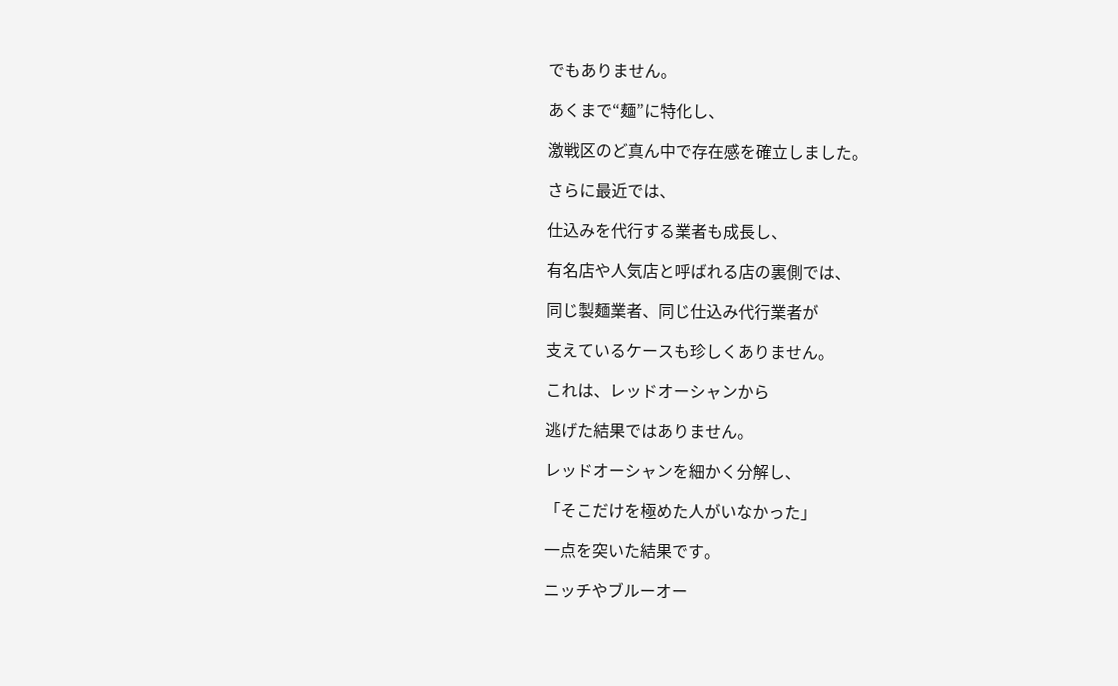でもありません。

あくまで“麺”に特化し、

激戦区のど真ん中で存在感を確立しました。

さらに最近では、

仕込みを代行する業者も成長し、

有名店や人気店と呼ばれる店の裏側では、

同じ製麺業者、同じ仕込み代行業者が

支えているケースも珍しくありません。

これは、レッドオーシャンから

逃げた結果ではありません。

レッドオーシャンを細かく分解し、

「そこだけを極めた人がいなかった」

一点を突いた結果です。

ニッチやブルーオー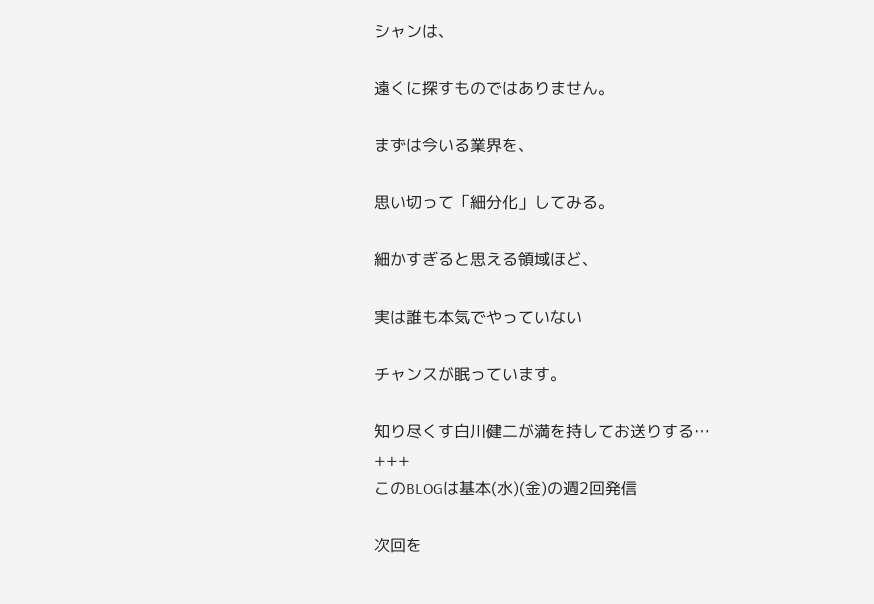シャンは、

遠くに探すものではありません。

まずは今いる業界を、

思い切って「細分化」してみる。

細かすぎると思える領域ほど、

実は誰も本気でやっていない

チャンスが眠っています。

知り尽くす白川健二が満を持してお送りする…
+++
このBLOGは基本(水)(金)の週2回発信

次回を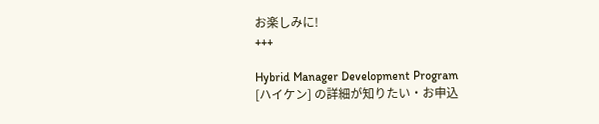お楽しみに!
+++

Hybrid Manager Development Program
[ハイケン] の詳細が知りたい・お申込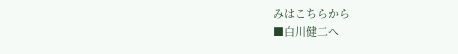みはこちらから
■白川健二へ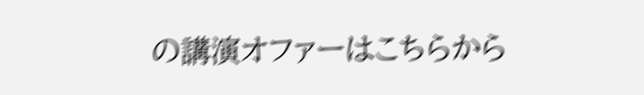の講演オファーはこちらから